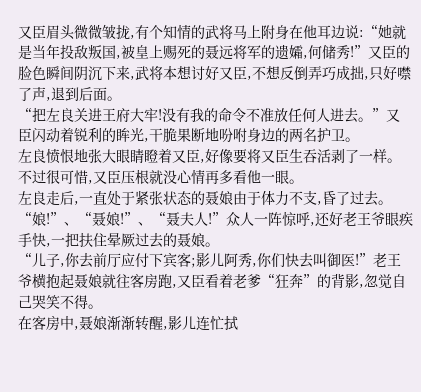又臣眉头微微皱拢,有个知情的武将马上附身在他耳边说:“她就是当年投敌叛国,被皇上赐死的聂远将军的遗孀,何储秀!”又臣的脸色瞬间阴沉下来,武将本想讨好又臣,不想反倒弄巧成拙,只好噤了声,退到后面。
“把左良关进王府大牢!没有我的命令不准放任何人进去。”又臣闪动着锐利的眸光,干脆果断地吩咐身边的两名护卫。
左良愤恨地张大眼睛瞪着又臣,好像要将又臣生吞活剥了一样。不过很可惜,又臣压根就没心情再多看他一眼。
左良走后,一直处于紧张状态的聂娘由于体力不支,昏了过去。“娘!”、“聂娘!”、“聂夫人!”众人一阵惊呼,还好老王爷眼疾手快,一把扶住晕厥过去的聂娘。
“儿子,你去前厅应付下宾客;影儿阿秀,你们快去叫御医!”老王爷横抱起聂娘就往客房跑,又臣看着老爹“狂奔”的背影,忽觉自己哭笑不得。
在客房中,聂娘渐渐转醒,影儿连忙拭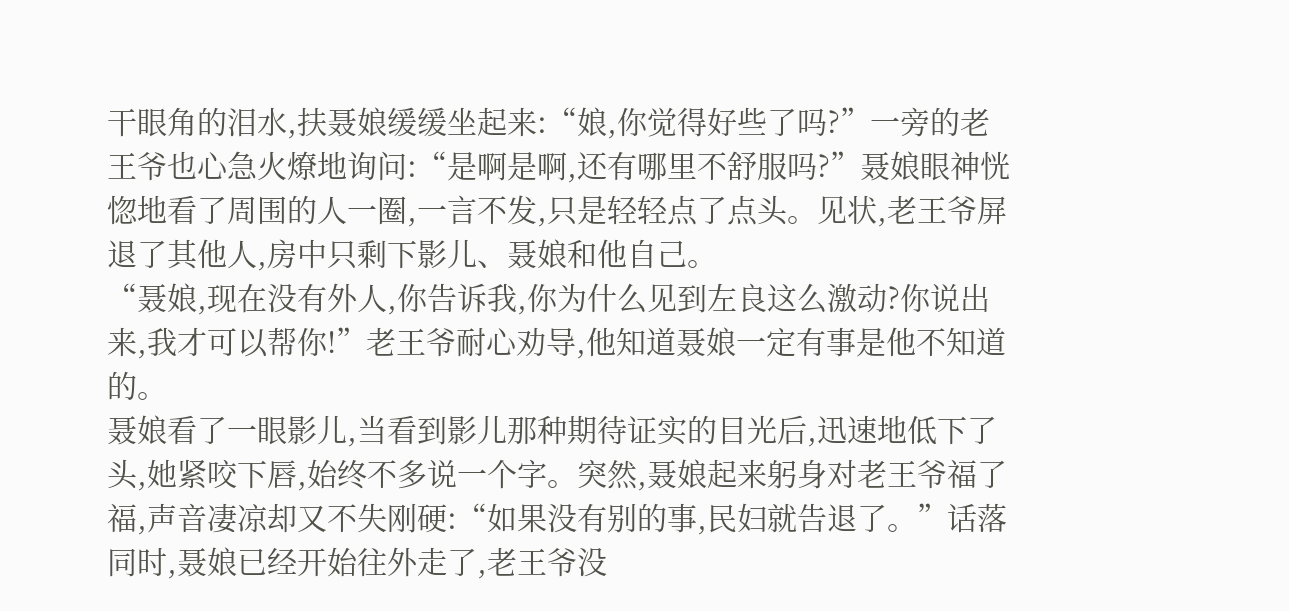干眼角的泪水,扶聂娘缓缓坐起来:“娘,你觉得好些了吗?”一旁的老王爷也心急火燎地询问:“是啊是啊,还有哪里不舒服吗?”聂娘眼神恍惚地看了周围的人一圈,一言不发,只是轻轻点了点头。见状,老王爷屏退了其他人,房中只剩下影儿、聂娘和他自己。
“聂娘,现在没有外人,你告诉我,你为什么见到左良这么激动?你说出来,我才可以帮你!”老王爷耐心劝导,他知道聂娘一定有事是他不知道的。
聂娘看了一眼影儿,当看到影儿那种期待证实的目光后,迅速地低下了头,她紧咬下唇,始终不多说一个字。突然,聂娘起来躬身对老王爷福了福,声音凄凉却又不失刚硬:“如果没有别的事,民妇就告退了。”话落同时,聂娘已经开始往外走了,老王爷没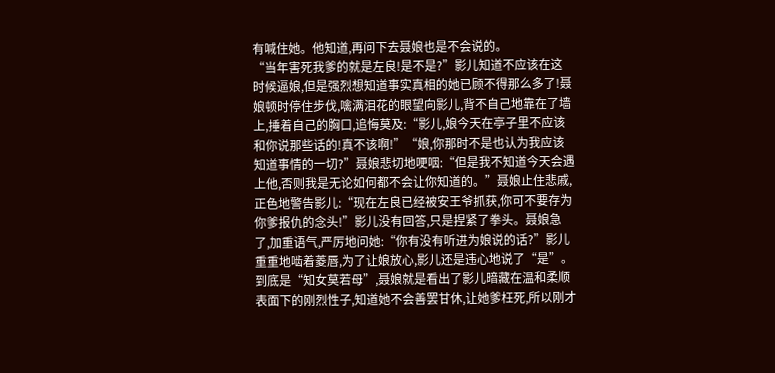有喊住她。他知道,再问下去聂娘也是不会说的。
“当年害死我爹的就是左良!是不是?”影儿知道不应该在这时候逼娘,但是强烈想知道事实真相的她已顾不得那么多了!聂娘顿时停住步伐,噙满泪花的眼望向影儿,背不自己地靠在了墙上,捶着自己的胸口,追悔莫及:“影儿,娘今天在亭子里不应该和你说那些话的!真不该啊!”“娘,你那时不是也认为我应该知道事情的一切?”聂娘悲切地哽咽:“但是我不知道今天会遇上他,否则我是无论如何都不会让你知道的。”聂娘止住悲戚,正色地警告影儿:“现在左良已经被安王爷抓获,你可不要存为你爹报仇的念头!”影儿没有回答,只是捏紧了拳头。聂娘急了,加重语气,严厉地问她:“你有没有听进为娘说的话?”影儿重重地啮着菱唇,为了让娘放心,影儿还是违心地说了“是”。
到底是“知女莫若母”,聂娘就是看出了影儿暗藏在温和柔顺表面下的刚烈性子,知道她不会善罢甘休,让她爹枉死,所以刚才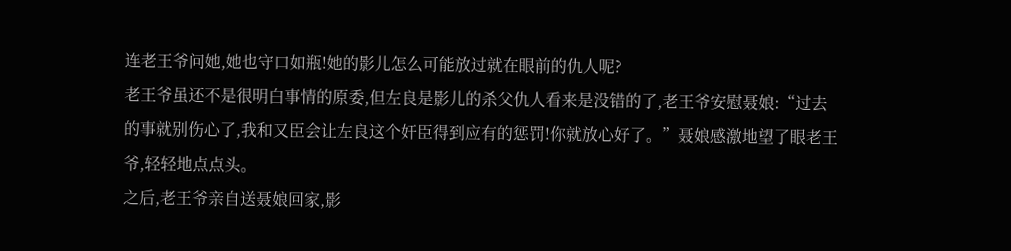连老王爷问她,她也守口如瓶!她的影儿怎么可能放过就在眼前的仇人呢?
老王爷虽还不是很明白事情的原委,但左良是影儿的杀父仇人看来是没错的了,老王爷安慰聂娘:“过去的事就别伤心了,我和又臣会让左良这个奸臣得到应有的惩罚!你就放心好了。”聂娘感激地望了眼老王爷,轻轻地点点头。
之后,老王爷亲自送聂娘回家,影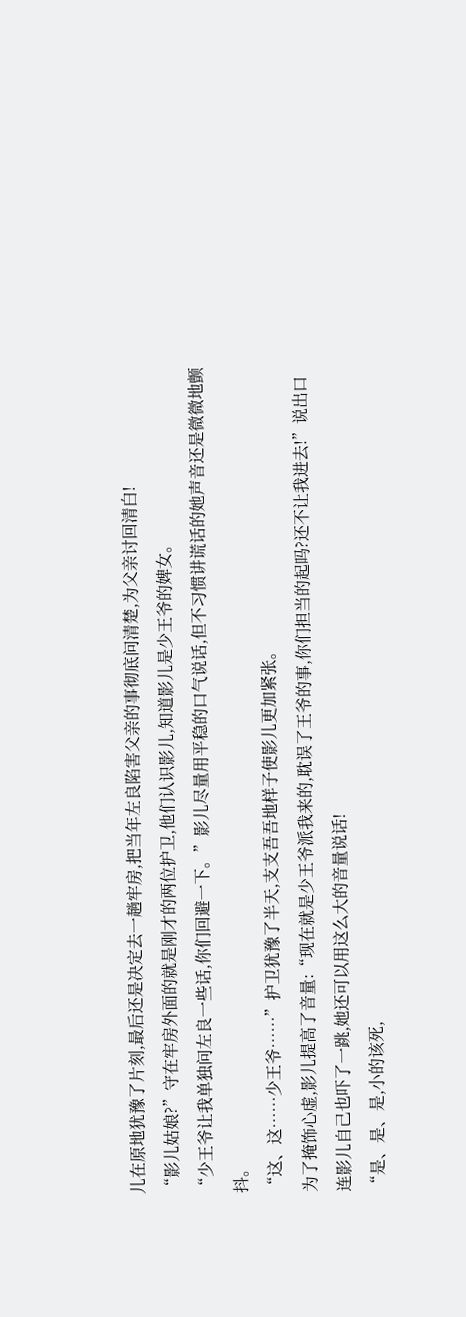儿在原地犹豫了片刻,最后还是决定去一趟牢房,把当年左良陷害父亲的事彻底问清楚,为父亲讨回清白!
“影儿姑娘?”守在牢房外面的就是刚才的两位护卫,他们认识影儿,知道影儿是少王爷的婢女。
“少王爷让我单独问左良一些话,你们回避一下。”影儿尽量用平稳的口气说话,但不习惯讲谎话的她声音还是微微地颤抖。
“这、这……少王爷……”护卫犹豫了半天,支支吾吾地样子使影儿更加紧张。
为了掩饰心虚,影儿提高了音量:“现在就是少王爷派我来的,耽误了王爷的事,你们担当的起吗?还不让我进去!”说出口连影儿自己也吓了一跳,她还可以用这么大的音量说话!
“是、是、是,小的该死,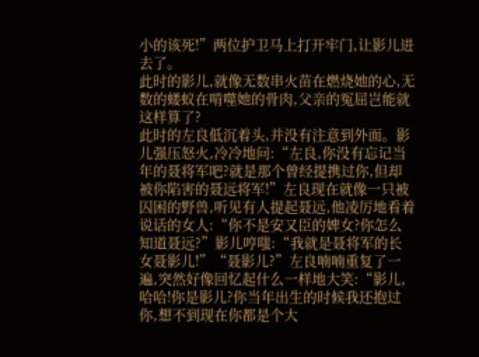小的该死!”两位护卫马上打开牢门,让影儿进去了。
此时的影儿,就像无数串火苗在燃烧她的心,无数的蝼蚁在啃噬她的骨肉,父亲的冤屈岂能就这样算了?
此时的左良低沉着头,并没有注意到外面。影儿强压怒火,冷冷地问:“左良,你没有忘记当年的聂将军吧?就是那个曾经提携过你,但却被你陷害的聂远将军!”左良现在就像一只被囚困的野兽,听见有人提起聂远,他凌厉地看着说话的女人:“你不是安又臣的婢女?你怎么知道聂远?”影儿哼嗤:“我就是聂将军的长女聂影儿!”“聂影儿?”左良喃喃重复了一遍,突然好像回忆起什么一样地大笑:“影儿,哈哈!你是影儿?你当年出生的时候我还抱过你,想不到现在你都是个大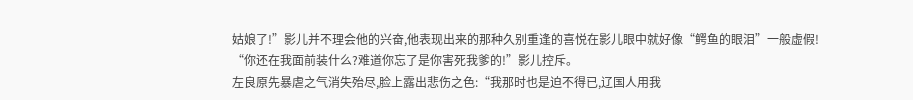姑娘了!”影儿并不理会他的兴奋,他表现出来的那种久别重逢的喜悦在影儿眼中就好像“鳄鱼的眼泪”一般虚假!
“你还在我面前装什么?难道你忘了是你害死我爹的!”影儿控斥。
左良原先暴虐之气消失殆尽,脸上露出悲伤之色:“我那时也是迫不得已,辽国人用我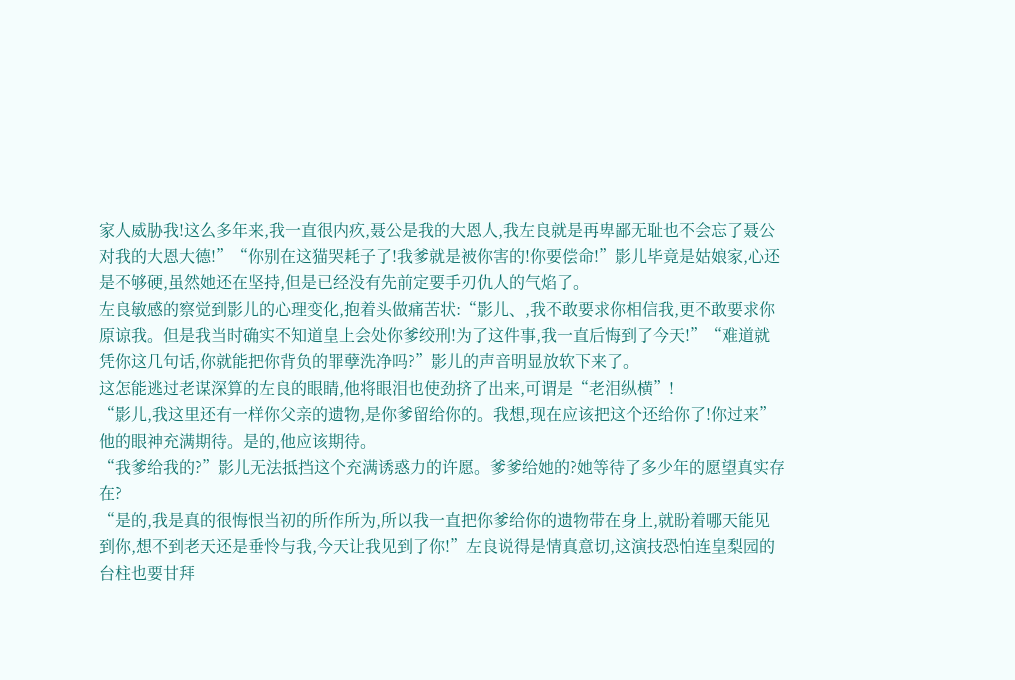家人威胁我!这么多年来,我一直很内疚,聂公是我的大恩人,我左良就是再卑鄙无耻也不会忘了聂公对我的大恩大德!”“你别在这猫哭耗子了!我爹就是被你害的!你要偿命!”影儿毕竟是姑娘家,心还是不够硬,虽然她还在坚持,但是已经没有先前定要手刃仇人的气焰了。
左良敏感的察觉到影儿的心理变化,抱着头做痛苦状:“影儿、,我不敢要求你相信我,更不敢要求你原谅我。但是我当时确实不知道皇上会处你爹绞刑!为了这件事,我一直后悔到了今天!”“难道就凭你这几句话,你就能把你背负的罪孽洗净吗?”影儿的声音明显放软下来了。
这怎能逃过老谋深算的左良的眼睛,他将眼泪也使劲挤了出来,可谓是“老泪纵横”!
“影儿,我这里还有一样你父亲的遗物,是你爹留给你的。我想,现在应该把这个还给你了!你过来”他的眼神充满期待。是的,他应该期待。
“我爹给我的?”影儿无法抵挡这个充满诱惑力的许愿。爹爹给她的?她等待了多少年的愿望真实存在?
“是的,我是真的很悔恨当初的所作所为,所以我一直把你爹给你的遗物带在身上,就盼着哪天能见到你,想不到老天还是垂怜与我,今天让我见到了你!”左良说得是情真意切,这演技恐怕连皇梨园的台柱也要甘拜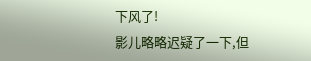下风了!
影儿略略迟疑了一下,但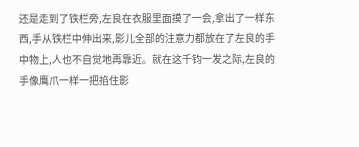还是走到了铁栏旁,左良在衣服里面摸了一会,拿出了一样东西,手从铁栏中伸出来,影儿全部的注意力都放在了左良的手中物上,人也不自觉地再靠近。就在这千钧一发之际,左良的手像鹰爪一样一把掐住影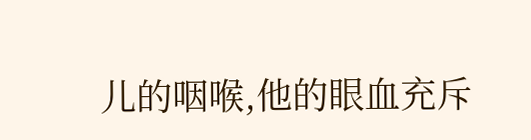儿的咽喉,他的眼血充斥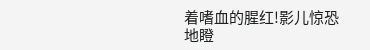着嗜血的腥红!影儿惊恐地瞪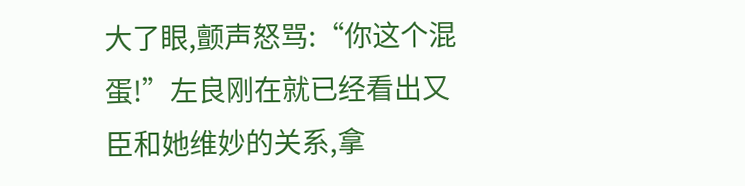大了眼,颤声怒骂:“你这个混蛋!”左良刚在就已经看出又臣和她维妙的关系,拿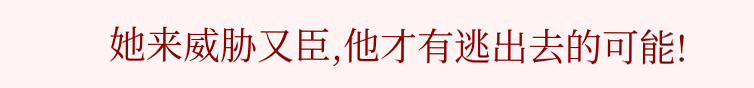她来威胁又臣,他才有逃出去的可能!